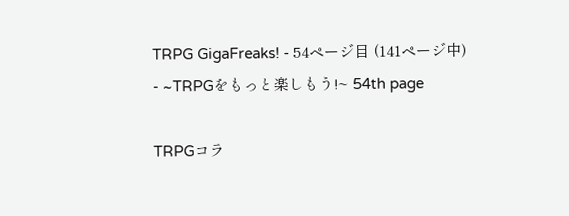TRPG GigaFreaks! - 54ページ目 (141ページ中) - ~TRPGをもっと楽しもう!~ 54th page

TRPGコラ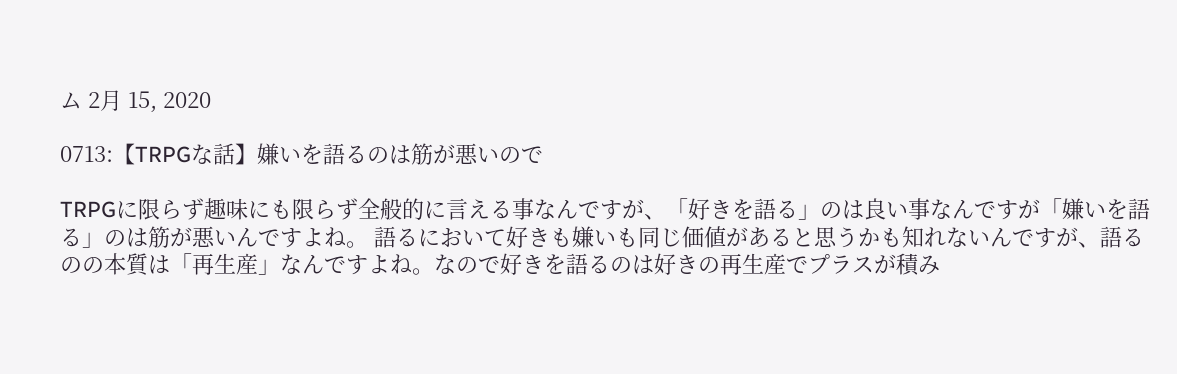ム 2月 15, 2020

0713:【TRPGな話】嫌いを語るのは筋が悪いので

TRPGに限らず趣味にも限らず全般的に言える事なんですが、「好きを語る」のは良い事なんですが「嫌いを語る」のは筋が悪いんですよね。 語るにおいて好きも嫌いも同じ価値があると思うかも知れないんですが、語るのの本質は「再生産」なんですよね。なので好きを語るのは好きの再生産でプラスが積み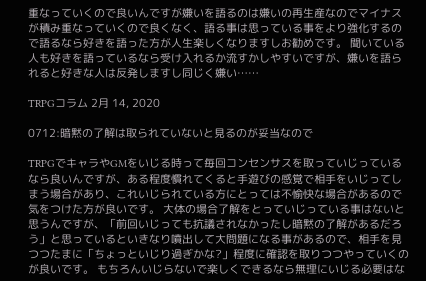重なっていくので良いんですが嫌いを語るのは嫌いの再生産なのでマイナスが積み重なっていくので良くなく、語る事は思っている事をより強化するので語るなら好きを語った方が人生楽しくなりますしお勧めです。 聞いている人も好きを語っているなら受け入れるか流すかしやすいですが、嫌いを語られると好きな人は反発しますし同じく嫌い……

TRPGコラム 2月 14, 2020

0712:暗黙の了解は取られていないと見るのが妥当なので

TRPGでキャラやGMをいじる時って毎回コンセンサスを取っていじっているなら良いんですが、ある程度慣れてくると手遊びの感覚で相手をいじってしまう場合があり、これいじられている方にとっては不愉快な場合があるので気をつけた方が良いです。 大体の場合了解をとっていじっている事はないと思うんですが、「前回いじっても抗議されなかったし暗黙の了解があるだろう」と思っているといきなり噴出して大問題になる事があるので、相手を見つつたまに「ちょっといじり過ぎかな?」程度に確認を取りつつやっていくのが良いです。 もちろんいじらないで楽しくできるなら無理にいじる必要はな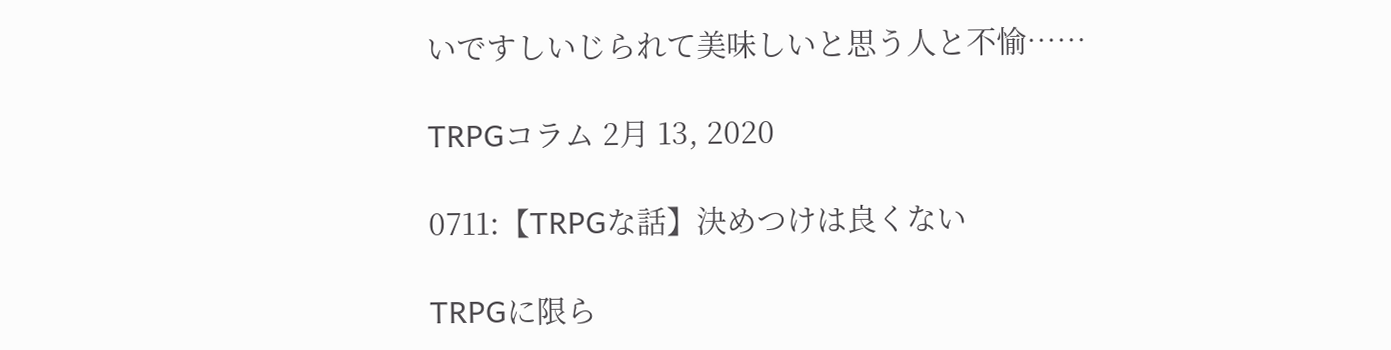いですしいじられて美味しいと思う人と不愉……

TRPGコラム 2月 13, 2020

0711:【TRPGな話】決めつけは良くない

TRPGに限ら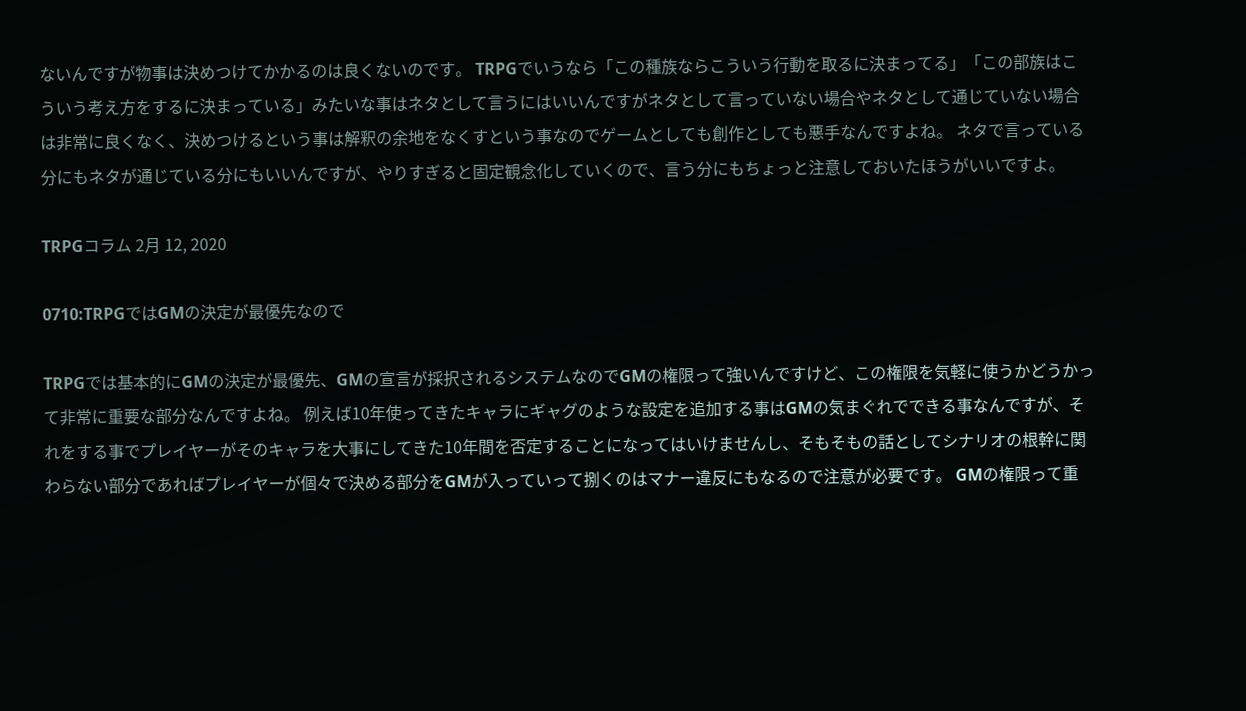ないんですが物事は決めつけてかかるのは良くないのです。 TRPGでいうなら「この種族ならこういう行動を取るに決まってる」「この部族はこういう考え方をするに決まっている」みたいな事はネタとして言うにはいいんですがネタとして言っていない場合やネタとして通じていない場合は非常に良くなく、決めつけるという事は解釈の余地をなくすという事なのでゲームとしても創作としても悪手なんですよね。 ネタで言っている分にもネタが通じている分にもいいんですが、やりすぎると固定観念化していくので、言う分にもちょっと注意しておいたほうがいいですよ。

TRPGコラム 2月 12, 2020

0710:TRPGではGMの決定が最優先なので

TRPGでは基本的にGMの決定が最優先、GMの宣言が採択されるシステムなのでGMの権限って強いんですけど、この権限を気軽に使うかどうかって非常に重要な部分なんですよね。 例えば10年使ってきたキャラにギャグのような設定を追加する事はGMの気まぐれでできる事なんですが、それをする事でプレイヤーがそのキャラを大事にしてきた10年間を否定することになってはいけませんし、そもそもの話としてシナリオの根幹に関わらない部分であればプレイヤーが個々で決める部分をGMが入っていって捌くのはマナー違反にもなるので注意が必要です。 GMの権限って重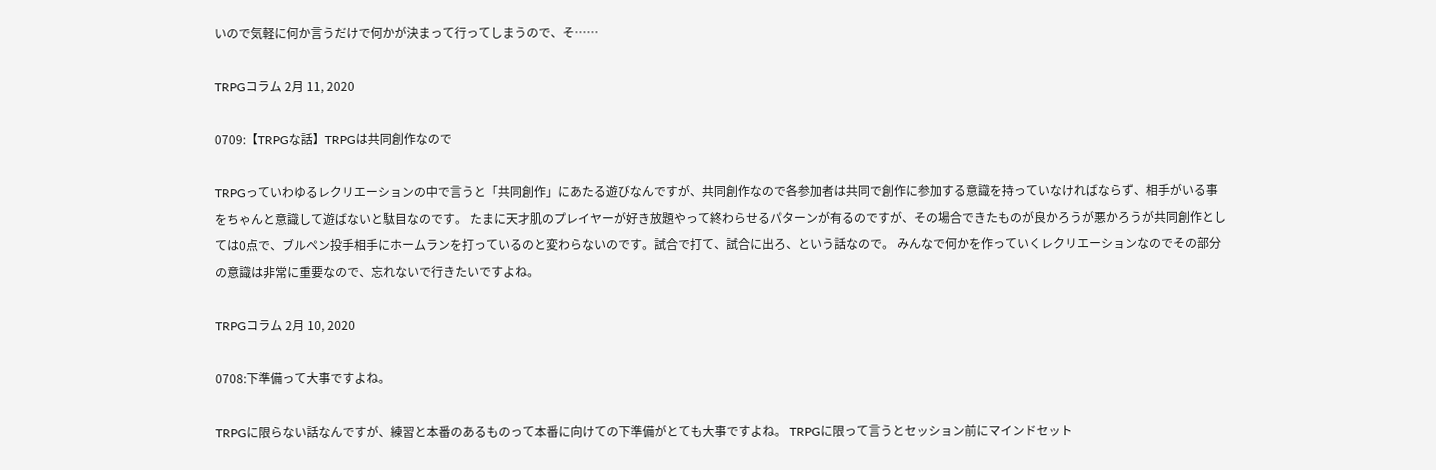いので気軽に何か言うだけで何かが決まって行ってしまうので、そ……

TRPGコラム 2月 11, 2020

0709:【TRPGな話】TRPGは共同創作なので

TRPGっていわゆるレクリエーションの中で言うと「共同創作」にあたる遊びなんですが、共同創作なので各参加者は共同で創作に参加する意識を持っていなければならず、相手がいる事をちゃんと意識して遊ばないと駄目なのです。 たまに天才肌のプレイヤーが好き放題やって終わらせるパターンが有るのですが、その場合できたものが良かろうが悪かろうが共同創作としては0点で、ブルペン投手相手にホームランを打っているのと変わらないのです。試合で打て、試合に出ろ、という話なので。 みんなで何かを作っていくレクリエーションなのでその部分の意識は非常に重要なので、忘れないで行きたいですよね。

TRPGコラム 2月 10, 2020

0708:下準備って大事ですよね。

TRPGに限らない話なんですが、練習と本番のあるものって本番に向けての下準備がとても大事ですよね。 TRPGに限って言うとセッション前にマインドセット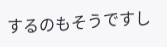するのもそうですし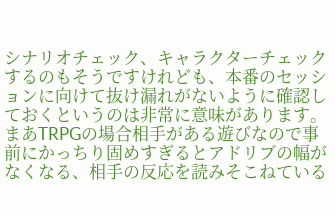シナリオチェック、キャラクターチェックするのもそうですけれども、本番のセッションに向けて抜け漏れがないように確認しておくというのは非常に意味があります。 まあTRPGの場合相手がある遊びなので事前にかっちり固めすぎるとアドリブの幅がなくなる、相手の反応を読みそこねている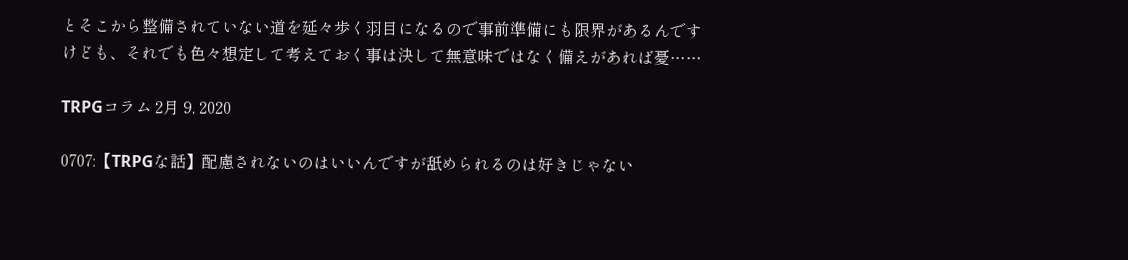とそこから整備されていない道を延々歩く羽目になるので事前準備にも限界があるんですけども、それでも色々想定して考えておく事は決して無意味ではなく備えがあれば憂……

TRPGコラム 2月 9, 2020

0707:【TRPGな話】配慮されないのはいいんですが舐められるのは好きじゃない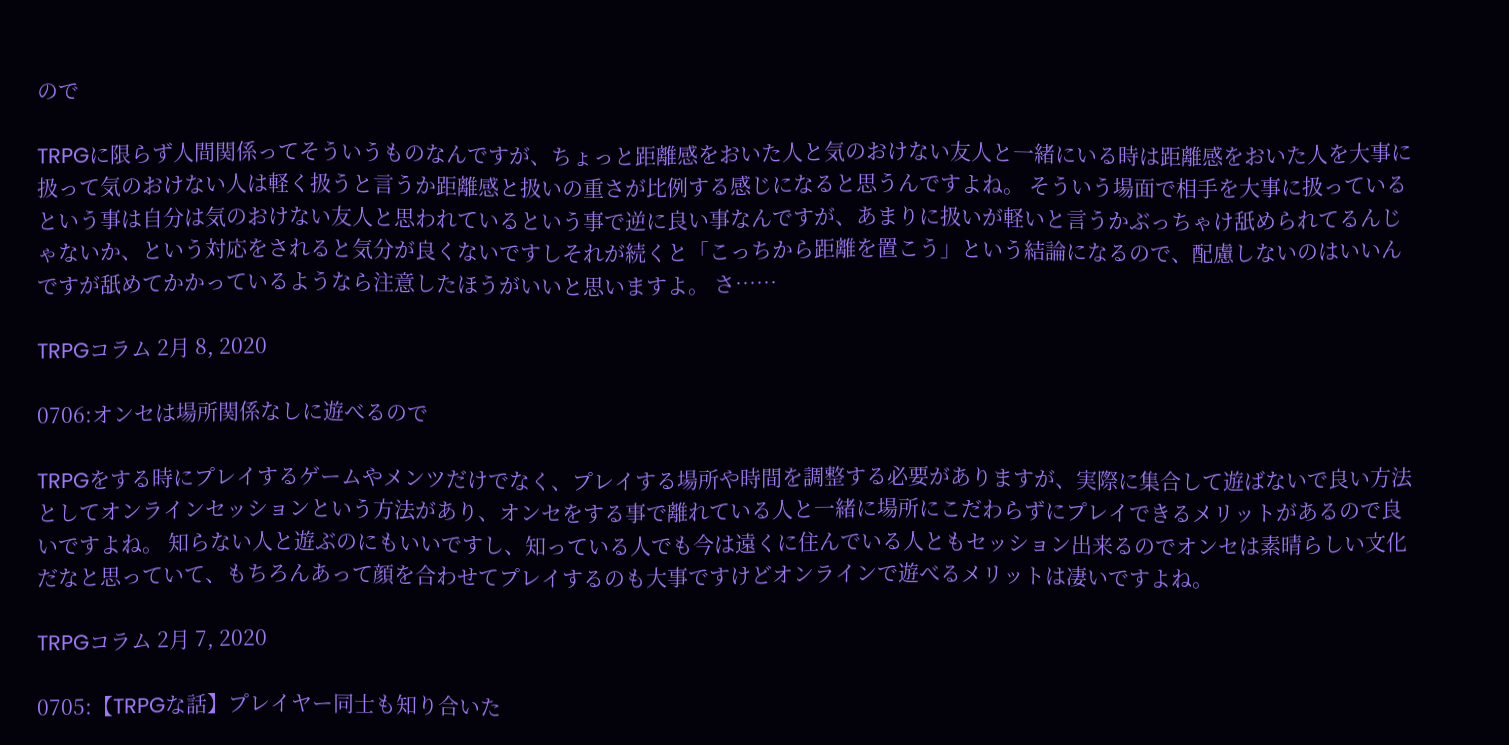ので

TRPGに限らず人間関係ってそういうものなんですが、ちょっと距離感をおいた人と気のおけない友人と一緒にいる時は距離感をおいた人を大事に扱って気のおけない人は軽く扱うと言うか距離感と扱いの重さが比例する感じになると思うんですよね。 そういう場面で相手を大事に扱っているという事は自分は気のおけない友人と思われているという事で逆に良い事なんですが、あまりに扱いが軽いと言うかぶっちゃけ舐められてるんじゃないか、という対応をされると気分が良くないですしそれが続くと「こっちから距離を置こう」という結論になるので、配慮しないのはいいんですが舐めてかかっているようなら注意したほうがいいと思いますよ。 さ……

TRPGコラム 2月 8, 2020

0706:オンセは場所関係なしに遊べるので

TRPGをする時にプレイするゲームやメンツだけでなく、プレイする場所や時間を調整する必要がありますが、実際に集合して遊ばないで良い方法としてオンラインセッションという方法があり、オンセをする事で離れている人と一緒に場所にこだわらずにプレイできるメリットがあるので良いですよね。 知らない人と遊ぶのにもいいですし、知っている人でも今は遠くに住んでいる人ともセッション出来るのでオンセは素晴らしい文化だなと思っていて、もちろんあって顔を合わせてプレイするのも大事ですけどオンラインで遊べるメリットは凄いですよね。

TRPGコラム 2月 7, 2020

0705:【TRPGな話】プレイヤー同士も知り合いた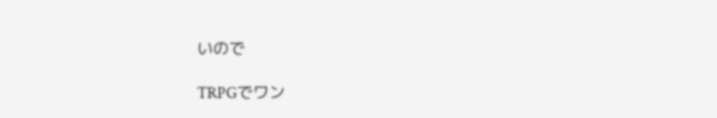いので

TRPGでワン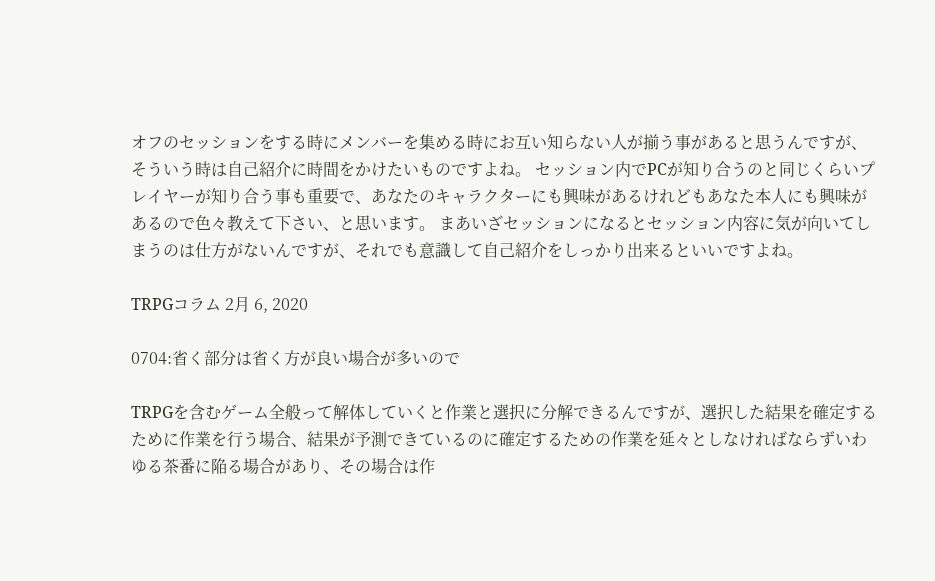オフのセッションをする時にメンバーを集める時にお互い知らない人が揃う事があると思うんですが、そういう時は自己紹介に時間をかけたいものですよね。 セッション内でPCが知り合うのと同じくらいプレイヤーが知り合う事も重要で、あなたのキャラクターにも興味があるけれどもあなた本人にも興味があるので色々教えて下さい、と思います。 まあいざセッションになるとセッション内容に気が向いてしまうのは仕方がないんですが、それでも意識して自己紹介をしっかり出来るといいですよね。

TRPGコラム 2月 6, 2020

0704:省く部分は省く方が良い場合が多いので

TRPGを含むゲーム全般って解体していくと作業と選択に分解できるんですが、選択した結果を確定するために作業を行う場合、結果が予測できているのに確定するための作業を延々としなければならずいわゆる茶番に陥る場合があり、その場合は作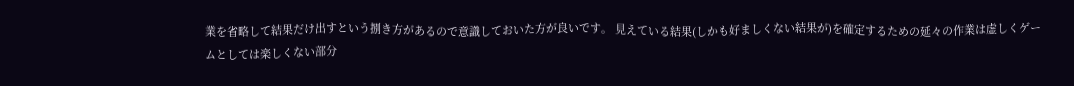業を省略して結果だけ出すという捌き方があるので意識しておいた方が良いです。 見えている結果(しかも好ましくない結果が)を確定するための延々の作業は虚しくゲームとしては楽しくない部分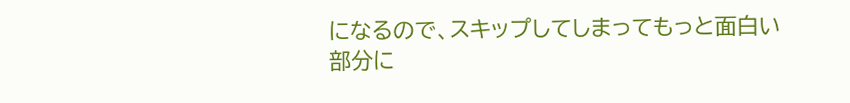になるので、スキップしてしまってもっと面白い部分に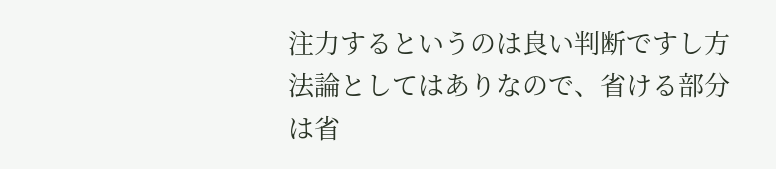注力するというのは良い判断ですし方法論としてはありなので、省ける部分は省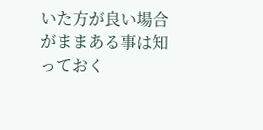いた方が良い場合がままある事は知っておく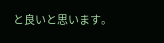と良いと思います。